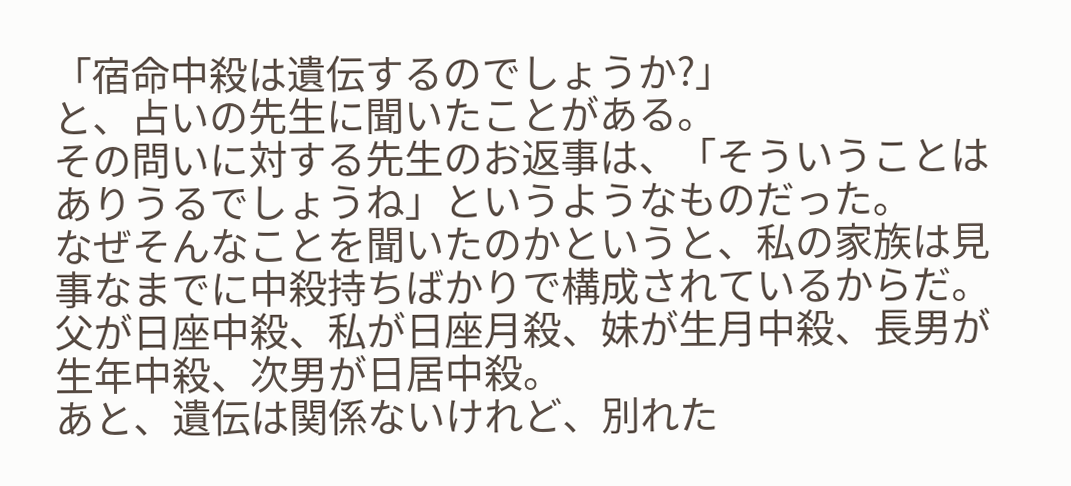「宿命中殺は遺伝するのでしょうか?」
と、占いの先生に聞いたことがある。
その問いに対する先生のお返事は、「そういうことはありうるでしょうね」というようなものだった。
なぜそんなことを聞いたのかというと、私の家族は見事なまでに中殺持ちばかりで構成されているからだ。
父が日座中殺、私が日座月殺、妹が生月中殺、長男が生年中殺、次男が日居中殺。
あと、遺伝は関係ないけれど、別れた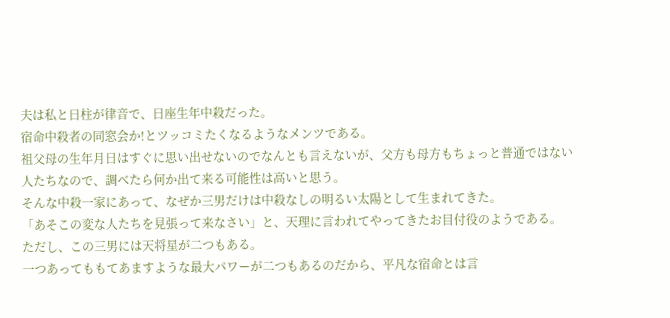夫は私と日柱が律音で、日座生年中殺だった。
宿命中殺者の同窓会か!とツッコミたくなるようなメンツである。
祖父母の生年月日はすぐに思い出せないのでなんとも言えないが、父方も母方もちょっと普通ではない人たちなので、調べたら何か出て来る可能性は高いと思う。
そんな中殺一家にあって、なぜか三男だけは中殺なしの明るい太陽として生まれてきた。
「あそこの変な人たちを見張って来なさい」と、天理に言われてやってきたお目付役のようである。
ただし、この三男には天将星が二つもある。
一つあってももてあますような最大パワーが二つもあるのだから、平凡な宿命とは言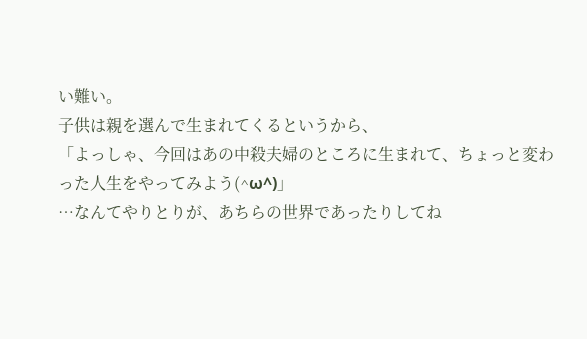い難い。
子供は親を選んで生まれてくるというから、
「よっしゃ、今回はあの中殺夫婦のところに生まれて、ちょっと変わった人生をやってみよう(^ω^)」
…なんてやりとりが、あちらの世界であったりしてね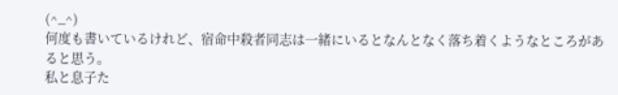(^_^)
何度も書いているけれど、宿命中殺者同志は一緒にいるとなんとなく落ち着くようなところがあると思う。
私と息子た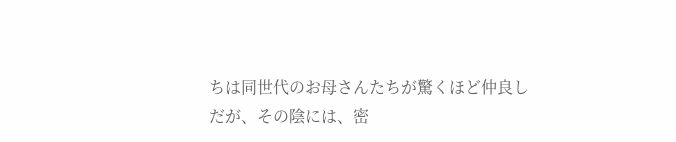ちは同世代のお母さんたちが驚くほど仲良しだが、その陰には、密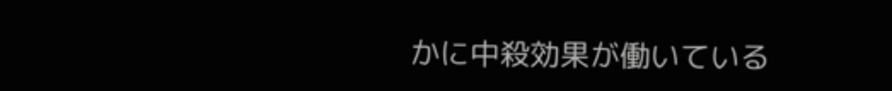かに中殺効果が働いている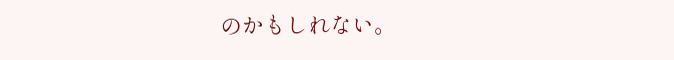のかもしれない。